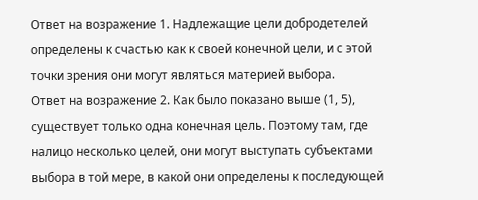Ответ на возражение 1. Надлежащие цели добродетелей определены к счастью как к своей конечной цели, и с этой точки зрения они могут являться материей выбора.
Ответ на возражение 2. Как было показано выше (1, 5), существует только одна конечная цель. Поэтому там, где налицо несколько целей, они могут выступать субъектами выбора в той мере, в какой они определены к последующей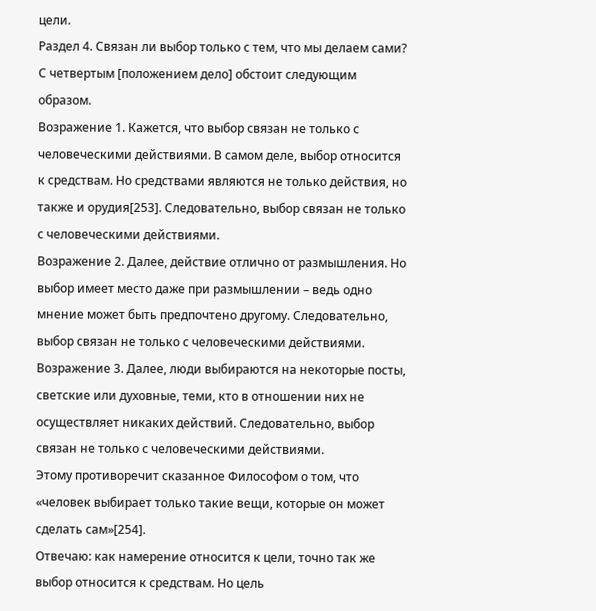цели.
Раздел 4. Связан ли выбор только с тем, что мы делаем сами?
С четвертым [положением дело] обстоит следующим образом.
Возражение 1. Кажется, что выбор связан не только с человеческими действиями. В самом деле, выбор относится к средствам. Но средствами являются не только действия, но также и орудия[253]. Следовательно, выбор связан не только с человеческими действиями.
Возражение 2. Далее, действие отлично от размышления. Но выбор имеет место даже при размышлении – ведь одно мнение может быть предпочтено другому. Следовательно, выбор связан не только с человеческими действиями.
Возражение 3. Далее, люди выбираются на некоторые посты, светские или духовные, теми, кто в отношении них не осуществляет никаких действий. Следовательно, выбор связан не только с человеческими действиями.
Этому противоречит сказанное Философом о том, что «человек выбирает только такие вещи, которые он может сделать сам»[254].
Отвечаю: как намерение относится к цели, точно так же выбор относится к средствам. Но цель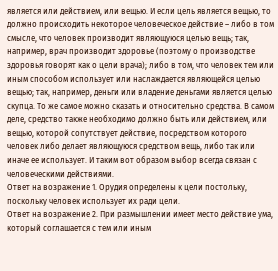является или действием, или вещью. И если цель является вещью, то должно происходить некоторое человеческое действие – либо в том смысле, что человек производит являющуюся целью вещь; так, например, врач производит здоровье (поэтому о производстве здоровья говорят как о цели врача); либо в том, что человек тем или иным способом использует или наслаждается являющейся целью вещью; так, например, деньги или владение деньгами является целью скупца. То же самое можно сказать и относительно средства. В самом деле, средство также необходимо должно быть или действием, или вещью, которой сопутствует действие, посредством которого человек либо делает являющуюся средством вещь, либо так или иначе ее использует. И таким вот образом выбор всегда связан с человеческими действиями.
Ответ на возражение 1. Орудия определены к цели постольку, поскольку человек использует их ради цели.
Ответ на возражение 2. При размышлении имеет место действие ума, который соглашается с тем или иным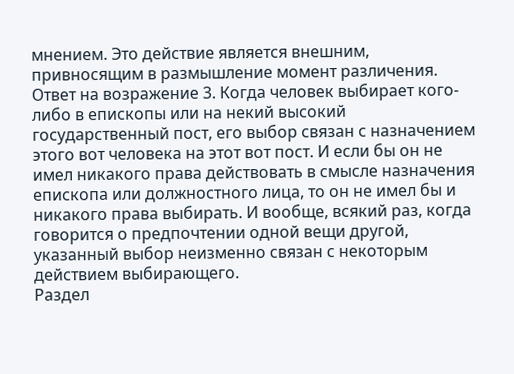мнением. Это действие является внешним, привносящим в размышление момент различения.
Ответ на возражение 3. Когда человек выбирает кого-либо в епископы или на некий высокий государственный пост, его выбор связан с назначением этого вот человека на этот вот пост. И если бы он не имел никакого права действовать в смысле назначения епископа или должностного лица, то он не имел бы и никакого права выбирать. И вообще, всякий раз, когда говорится о предпочтении одной вещи другой, указанный выбор неизменно связан с некоторым действием выбирающего.
Раздел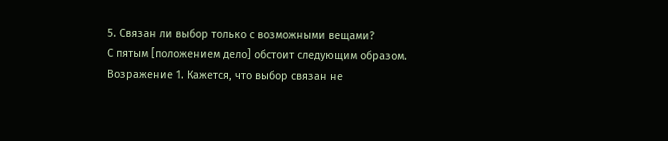5. Связан ли выбор только с возможными вещами?
С пятым [положением дело] обстоит следующим образом.
Возражение 1. Кажется, что выбор связан не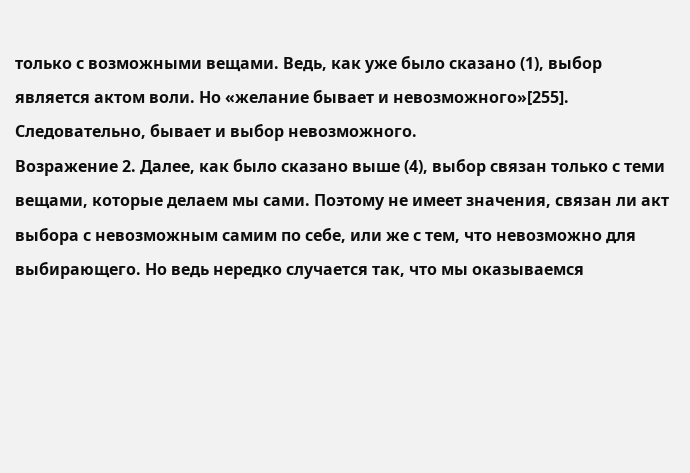только с возможными вещами. Ведь, как уже было сказано (1), выбор является актом воли. Но «желание бывает и невозможного»[255]. Следовательно, бывает и выбор невозможного.
Возражение 2. Далее, как было сказано выше (4), выбор связан только с теми вещами, которые делаем мы сами. Поэтому не имеет значения, связан ли акт выбора с невозможным самим по себе, или же с тем, что невозможно для выбирающего. Но ведь нередко случается так, что мы оказываемся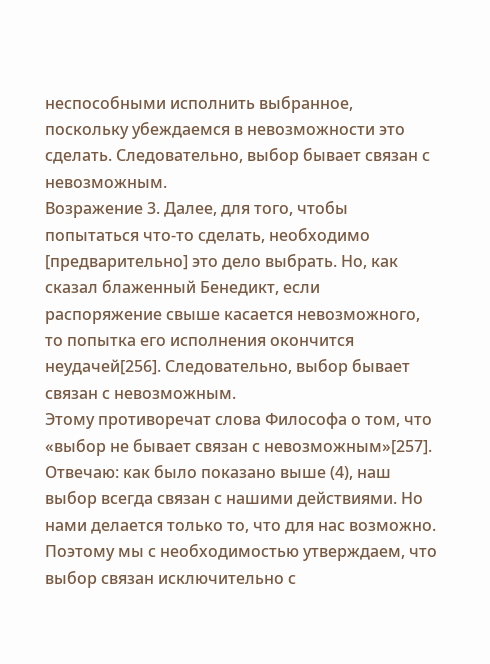неспособными исполнить выбранное, поскольку убеждаемся в невозможности это сделать. Следовательно, выбор бывает связан с невозможным.
Возражение 3. Далее, для того, чтобы попытаться что-то сделать, необходимо [предварительно] это дело выбрать. Но, как сказал блаженный Бенедикт, если распоряжение свыше касается невозможного, то попытка его исполнения окончится неудачей[256]. Следовательно, выбор бывает связан с невозможным.
Этому противоречат слова Философа о том, что «выбор не бывает связан с невозможным»[257].
Отвечаю: как было показано выше (4), наш выбор всегда связан с нашими действиями. Но нами делается только то, что для нас возможно. Поэтому мы с необходимостью утверждаем, что выбор связан исключительно с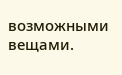возможными вещами.